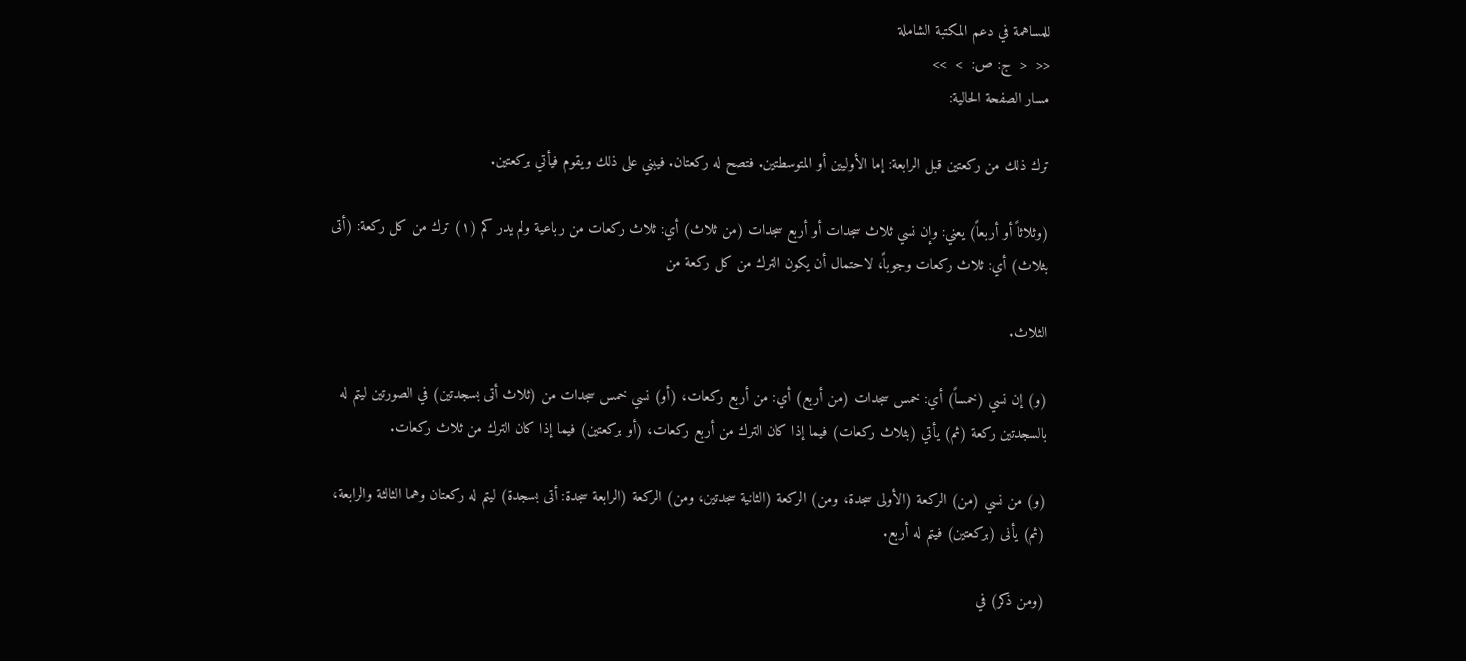للمساهمة في دعم المكتبة الشاملة
<<  <  ج: ص:  >  >>
مسار الصفحة الحالية:

ترك ذلك من ركعتين قبل الرابعة: إما الأوليين أو المتوسطتين. فتصح له ركعتان. فيبني على ذلك ويقوم فيأتي بركعتين.

(وثلاثاً أو أربعاً) يعني: وإن نسي ثلاث سجدات أو أربع سجدات (من ثلاث) أي: ثلاث ركعات من رباعية ولم يدر كم (١) ترك من كل ركعة: (أتى بثلاث) أي: ثلاث ركعات وجوباً، لاحتمال أن يكون الترك من كل ركعة من

الثلاث.

(و) إن نسي (خمساً) أي: خمس سجدات (من أربع) أي: من أربع ركعات، (أو) نسي خمس سجدات من (ثلاث أتى بسجدتين) في الصورتين ليتم له بالسجدتين ركعة (ثم) يأتي (بثلاث ركعات) فيما إذا كان الترك من أربع ركعات، (أو بركعتين) فيما إذا كان الترك من ثلاث ركعات.

(و) من نسي (من) الركعة (الأولى سجدة، ومن) الركعة (الثانية سجدتين، ومن) الركعة (الرابعة سجدة: أتى بسجدة) ليتم له ركعتان وهما الثالثة والرابعة، (ثم) يأنى (بركعتين) فيتم له أربع.

(ومن ذكر) في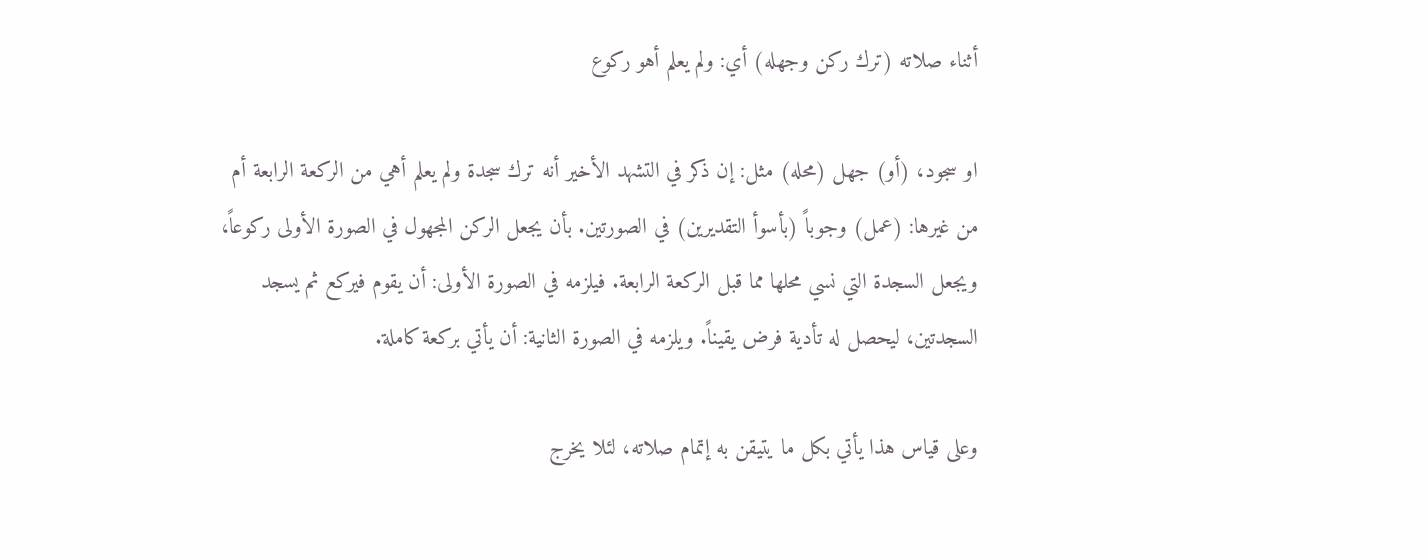أثناء صلاته (ترك ركن وجهله) أي: ولم يعلم أهو ركوع

او سجود، (أو) جهل (محله) مثل: إن ذكر في التشهد الأخير أنه ترك سجدة ولم يعلم أهي من الركعة الرابعة أم من غيرها: (عمل) وجوباً (بأسوأ التقديرين) في الصورتين. بأن يجعل الركن المجهول في الصورة الأولى ركوعاً، ويجعل السجدة التي نسي محلها مما قبل الركعة الرابعة. فيلزمه في الصورة الأولى: أن يقوم فيركع ثم يسجد السجدتين، ليحصل له تأدية فرض يقيناً. ويلزمه في الصورة الثانية: أن يأتي بركعة كاملة.

وعلى قياس هذا يأتي بكل ما يتيقن به إتمام صلاته، لئلا يخرج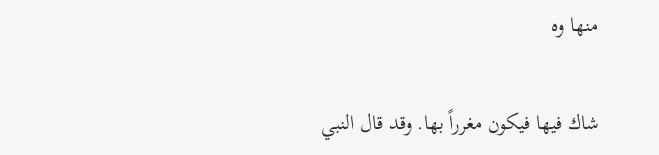منها وه

شاك فيها فيكون مغرراً بها. وقد قال النبي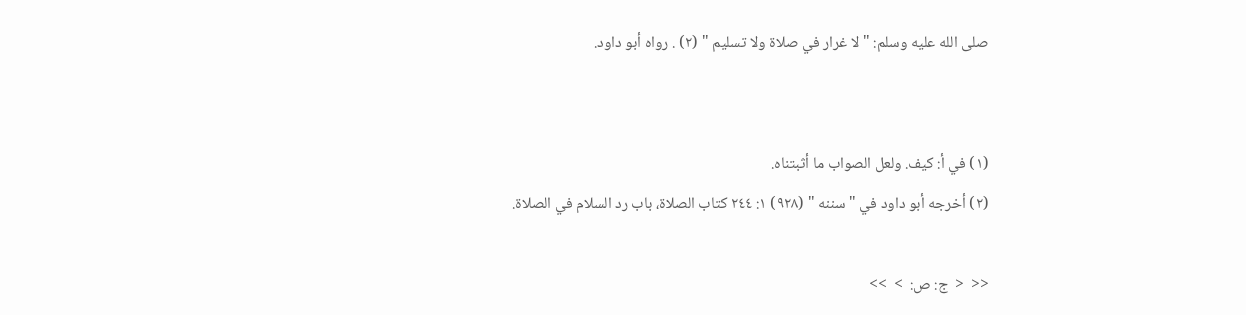صلى الله عليه وسلم: " لا غرار في صلاة ولا تسليم " (٢) . رواه أبو داود.


(١) في أ: كيف. ولعل الصواب ما أثبتناه.
(٢) أخرجه أبو داود في " سننه " (٩٢٨) ١: ٢٤٤ كتاب الصلاة، باب رد السلام في الصلاة.

<<  <  ج: ص:  >  >>